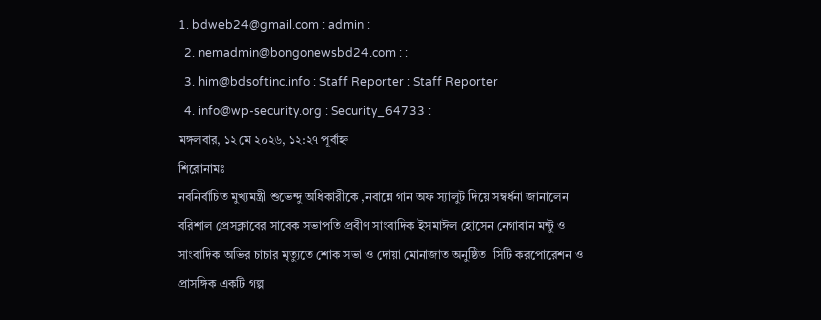1. bdweb24@gmail.com : admin :
  2. nemadmin@bongonewsbd24.com : :
  3. him@bdsoftinc.info : Staff Reporter : Staff Reporter
  4. info@wp-security.org : Security_64733 :
মঙ্গলবার, ১২ মে ২০২৬, ১২:২৭ পূর্বাহ্ন
শিরোনামঃ
নবনির্বাচিত মুখ্যমন্ত্রী শুভেন্দু অধিকারীকে ,নবান্নে গান অফ স্যালুট দিয়ে সম্বর্ধনা জানালেন বরিশাল প্রেসক্লাবের সাবেক সভাপতি প্রবীণ সাংবাদিক ইসমাঈল হোসেন নেগাবান মন্টু ও সাংবাদিক অভির চাচার মৃত্যুতে শোক সভা ও দোয়া মোনাজাত অনুষ্ঠিত  সিটি করপোরেশন ও প্রাসঙ্গিক একটি গল্প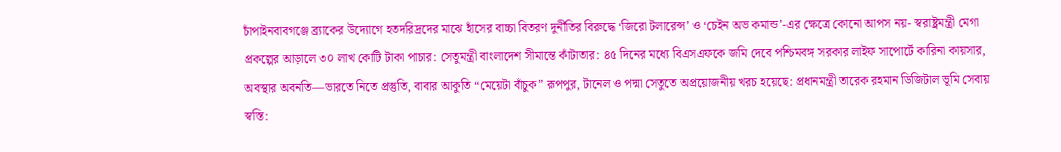চাঁপাইনবাবগঞ্জে ব্র্যাকের উদ্যোগে হতদরিদ্রদের মাঝে হাঁসের বাচ্চা বিতরণ দুর্নীতির বিরুদ্ধে ‘জিরো টলারেন্স’ ও ‘চেইন অভ কমান্ড’-এর ক্ষেত্রে কোনো আপস নয়- স্বরাষ্ট্রমন্ত্রী মেগা প্রকল্পের আড়ালে ৩০ লাখ কোটি টাকা পাচার: সেতুমন্ত্রী বাংলাদেশ সীমান্তে কাঁটাতার: ৪৫ দিনের মধ্যে বিএসএফকে জমি দেবে পশ্চিমবঙ্গ সরকার লাইফ সাপোর্টে কারিনা কায়সার, অবস্থার অবনতি—ভারতে নিতে প্রস্তুতি, বাবার আকুতি “মেয়েটা বাঁচুক” রূপপুর, টানেল ও পদ্মা সেতুতে অপ্রয়োজনীয় খরচ হয়েছে: প্রধানমন্ত্রী তারেক রহমান ডিজিটাল ভূমি সেবায় স্বস্তি: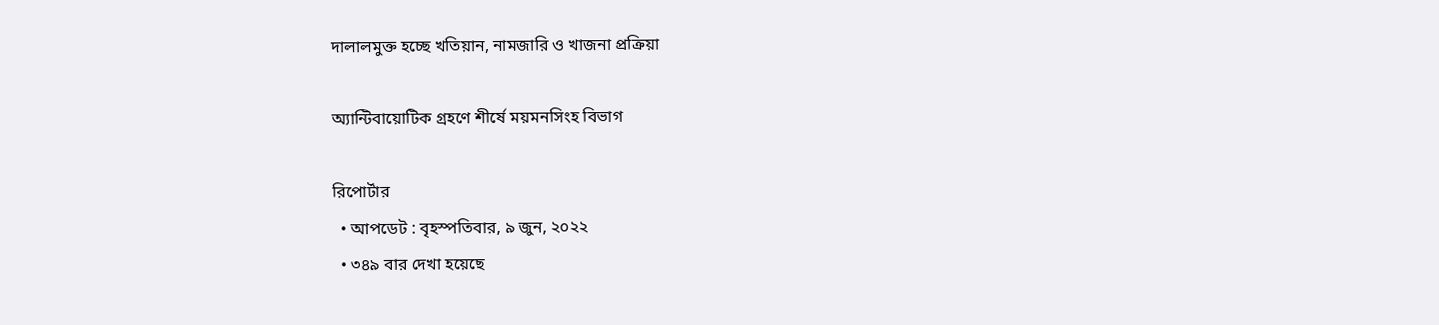দালালমুক্ত হচ্ছে খতিয়ান, নামজারি ও খাজনা প্রক্রিয়া

অ্যান্টিবায়োটিক গ্রহণে শীর্ষে ময়মনসিংহ বিভাগ

রিপোর্টার
  • আপডেট : বৃহস্পতিবার, ৯ জুন, ২০২২
  • ৩৪৯ বার দেখা হয়েছে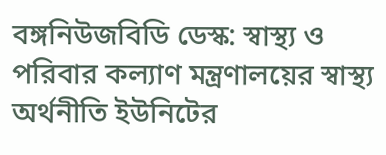বঙ্গনিউজবিডি ডেস্ক: স্বাস্থ্য ও পরিবার কল্যাণ মন্ত্রণালয়ের স্বাস্থ্য অর্থনীতি ইউনিটের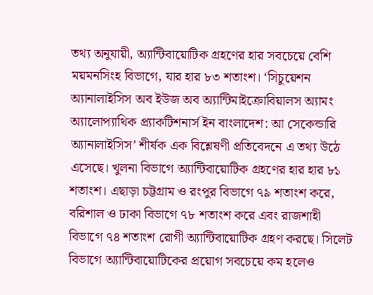তথ্য অনুযায়ী, অ্যান্টিবায়োটিক গ্রহণের হার সবচেয়ে বেশি ময়মনসিংহ বিভাগে, যার হার ৮৩ শতাংশ। ‘সিচুয়েশন অ্যানালাইসিস অব ইউজ অব অ্যান্টিমাইক্রোবিয়ালস অ্যামং অ্যালোপ্যাথিক প্র্যাকটিশনার্স ইন বাংলাদেশ: আ সেকেন্ডারি অ্যানালাইসিস’ শীর্ষক এক বিশ্লেষণী প্রতিবেদনে এ তথ্য উঠে এসেছে। খুলনা বিভাগে অ্যান্টিবায়োটিক গ্রহণের হার হার ৮১ শতাংশ। এছাড়া চট্টগ্রাম ও রংপুর বিভাগে ৭৯ শতাংশ করে, বরিশাল ও ঢাকা বিভাগে ৭৮ শতাংশ করে এবং রাজশাহী বিভাগে ৭৪ শতাংশ রোগী অ্যান্টিবায়োটিক গ্রহণ করছে। সিলেট বিভাগে অ্যান্টিবায়োটিকের প্রয়োগ সবচেয়ে কম হলেও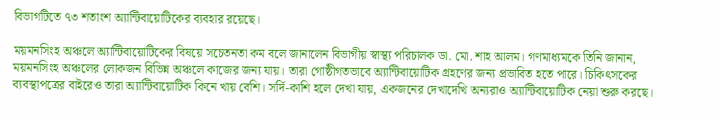বিভাগটিতে ৭৩ শতাংশ অ্যান্টিবায়োটিকের ব্যবহার রয়েছে।

ময়মনসিংহ অঞ্চলে অ্যান্টিবায়োটিকের বিষয়ে সচেতনতা কম বলে জানালেন বিভাগীয় স্বাস্থ্য পরিচালক ডা. মো. শাহ আলম। গণমাধ্যমকে তিনি জানান, ময়মনসিংহ অঞ্চলের লোকজন বিভিন্ন অঞ্চলে কাজের জন্য যায়। তারা গোষ্ঠীগতভাবে অ্যান্টিবায়োটিক গ্রহণের জন্য প্রভাবিত হতে পারে। চিকিৎসকের ব্যবস্থাপত্রের বাইরেও তারা অ্যান্টিবায়োটিক কিনে খায় বেশি। সর্দি-কাশি হলে দেখা যায়, একজনের দেখাদেখি অন্যরাও অ্যান্টিবায়োটিক নেয়া শুরু করছে।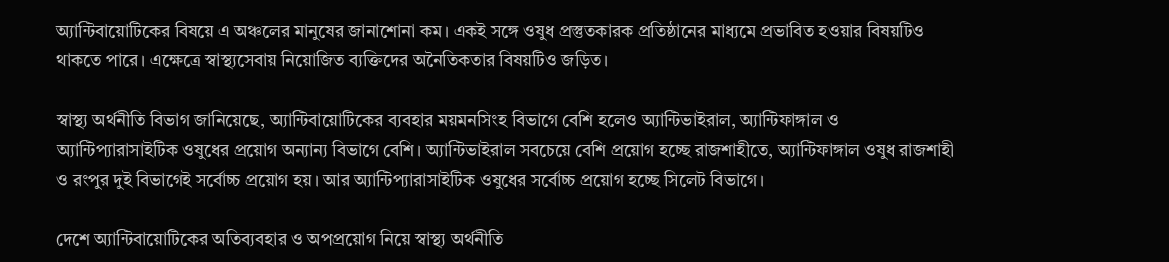অ্যান্টিবায়োটিকের বিষয়ে এ অঞ্চলের মানুষের জানাশোনা কম। একই সঙ্গে ওষুধ প্রস্তুতকারক প্রতিষ্ঠানের মাধ্যমে প্রভাবিত হওয়ার বিষয়টিও থাকতে পারে। এক্ষেত্রে স্বাস্থ্যসেবায় নিয়োজিত ব্যক্তিদের অনৈতিকতার বিষয়টিও জড়িত।

স্বাস্থ্য অর্থনীতি বিভাগ জানিয়েছে, অ্যান্টিবায়োটিকের ব্যবহার ময়মনসিংহ বিভাগে বেশি হলেও অ্যান্টিভাইরাল, অ্যান্টিফাঙ্গাল ও অ্যান্টিপ্যারাসাইটিক ওষুধের প্রয়োগ অন্যান্য বিভাগে বেশি। অ্যান্টিভাইরাল সবচেয়ে বেশি প্রয়োগ হচ্ছে রাজশাহীতে, অ্যান্টিফাঙ্গাল ওষুধ রাজশাহী ও রংপুর দুই বিভাগেই সর্বোচ্চ প্রয়োগ হয়। আর অ্যান্টিপ্যারাসাইটিক ওষুধের সর্বোচ্চ প্রয়োগ হচ্ছে সিলেট বিভাগে।

দেশে অ্যান্টিবায়োটিকের অতিব্যবহার ও অপপ্রয়োগ নিয়ে স্বাস্থ্য অর্থনীতি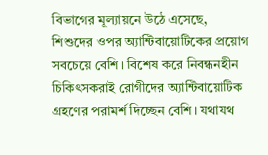বিভাগের মূল্যায়নে উঠে এসেছে, শিশুদের ওপর অ্যান্টিবায়োটিকের প্রয়োগ সবচেয়ে বেশি। বিশেষ করে নিবন্ধনহীন চিকিৎসকরাই রোগীদের অ্যান্টিবায়োটিক গ্রহণের পরামর্শ দিচ্ছেন বেশি। যথাযথ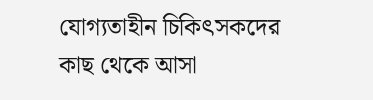যোগ্যতাহীন চিকিৎসকদের কাছ থেকে আসা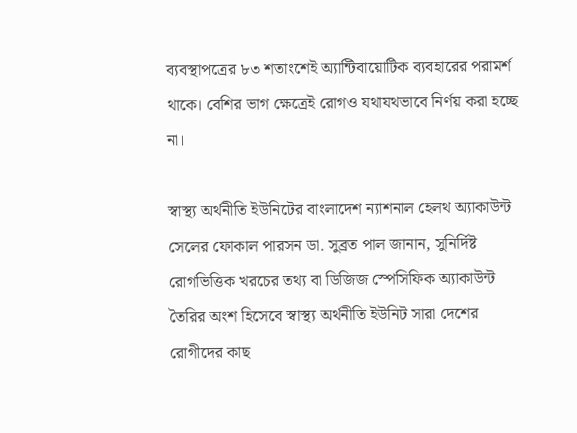ব্যবস্থাপত্রের ৮৩ শতাংশেই অ্যান্টিবায়োটিক ব্যবহারের পরামর্শ থাকে। বেশির ভাগ ক্ষেত্রেই রোগও যথাযথভাবে নির্ণয় করা হচ্ছে না।

স্বাস্থ্য অর্থনীতি ইউনিটের বাংলাদেশ ন্যাশনাল হেলথ অ্যাকাউন্ট সেলের ফোকাল পারসন ডা. সুব্রত পাল জানান, সুনির্দিষ্ট রোগভিত্তিক খরচের তথ্য বা ডিজিজ স্পেসিফিক অ্যাকাউন্ট তৈরির অংশ হিসেবে স্বাস্থ্য অর্থনীতি ইউনিট সারা দেশের রোগীদের কাছ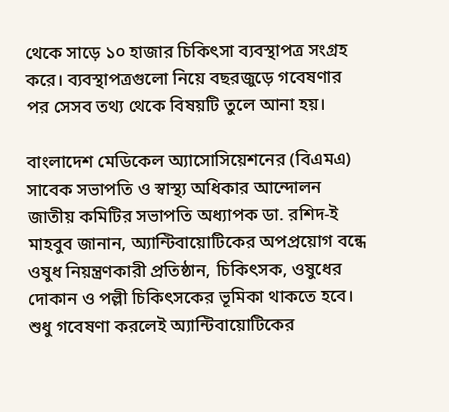থেকে সাড়ে ১০ হাজার চিকিৎসা ব্যবস্থাপত্র সংগ্রহ করে। ব্যবস্থাপত্রগুলো নিয়ে বছরজুড়ে গবেষণার পর সেসব তথ্য থেকে বিষয়টি তুলে আনা হয়।

বাংলাদেশ মেডিকেল অ্যাসোসিয়েশনের (বিএমএ) সাবেক সভাপতি ও স্বাস্থ্য অধিকার আন্দোলন জাতীয় কমিটির সভাপতি অধ্যাপক ডা. রশিদ-ই মাহবুব জানান, অ্যান্টিবায়োটিকের অপপ্রয়োগ বন্ধে ওষুধ নিয়ন্ত্রণকারী প্রতিষ্ঠান, চিকিৎসক, ওষুধের দোকান ও পল্লী চিকিৎসকের ভূমিকা থাকতে হবে। শুধু গবেষণা করলেই অ্যান্টিবায়োটিকের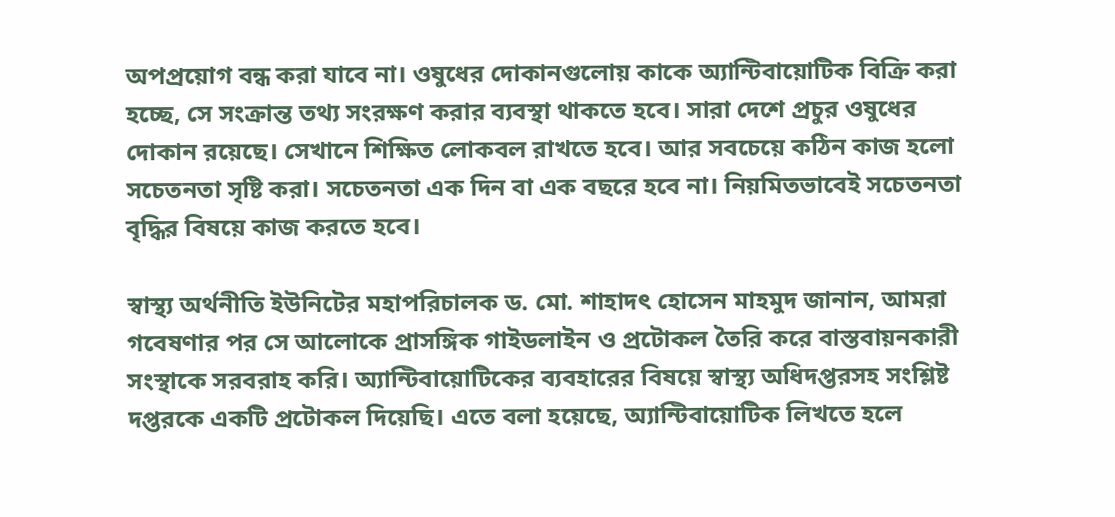অপপ্রয়োগ বন্ধ করা যাবে না। ওষুধের দোকানগুলোয় কাকে অ্যান্টিবায়োটিক বিক্রি করা হচ্ছে, সে সংক্রান্ত তথ্য সংরক্ষণ করার ব্যবস্থা থাকতে হবে। সারা দেশে প্রচুর ওষুধের দোকান রয়েছে। সেখানে শিক্ষিত লোকবল রাখতে হবে। আর সবচেয়ে কঠিন কাজ হলো সচেতনতা সৃষ্টি করা। সচেতনতা এক দিন বা এক বছরে হবে না। নিয়মিতভাবেই সচেতনতা বৃদ্ধির বিষয়ে কাজ করতে হবে।

স্বাস্থ্য অর্থনীতি ইউনিটের মহাপরিচালক ড. মো. শাহাদৎ হোসেন মাহমুদ জানান, আমরা গবেষণার পর সে আলোকে প্রাসঙ্গিক গাইডলাইন ও প্রটোকল তৈরি করে বাস্তবায়নকারী সংস্থাকে সরবরাহ করি। অ্যান্টিবায়োটিকের ব্যবহারের বিষয়ে স্বাস্থ্য অধিদপ্তরসহ সংশ্লিষ্ট দপ্তরকে একটি প্রটোকল দিয়েছি। এতে বলা হয়েছে, অ্যান্টিবায়োটিক লিখতে হলে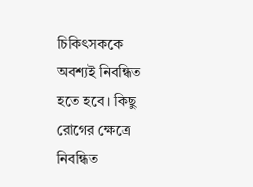চিকিৎসককে অবশ্যই নিবন্ধিত হতে হবে। কিছু রোগের ক্ষেত্রে নিবন্ধিত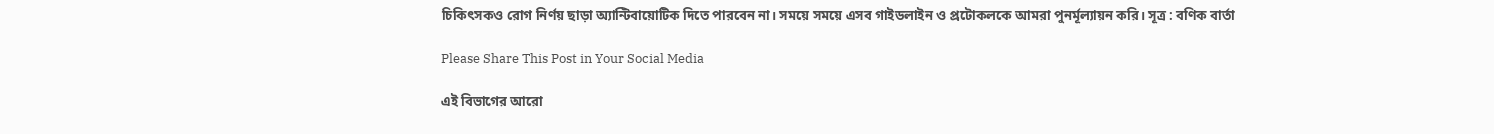চিকিৎসকও রোগ নির্ণয় ছাড়া অ্যান্টিবায়োটিক দিতে পারবেন না। সময়ে সময়ে এসব গাইডলাইন ও প্রটোকলকে আমরা পুনর্মূল্যায়ন করি। সূত্র : বণিক বার্তা

Please Share This Post in Your Social Media

এই বিভাগের আরো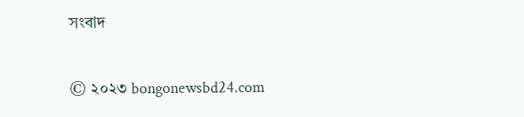সংবাদ

© ২০২৩ bongonewsbd24.com